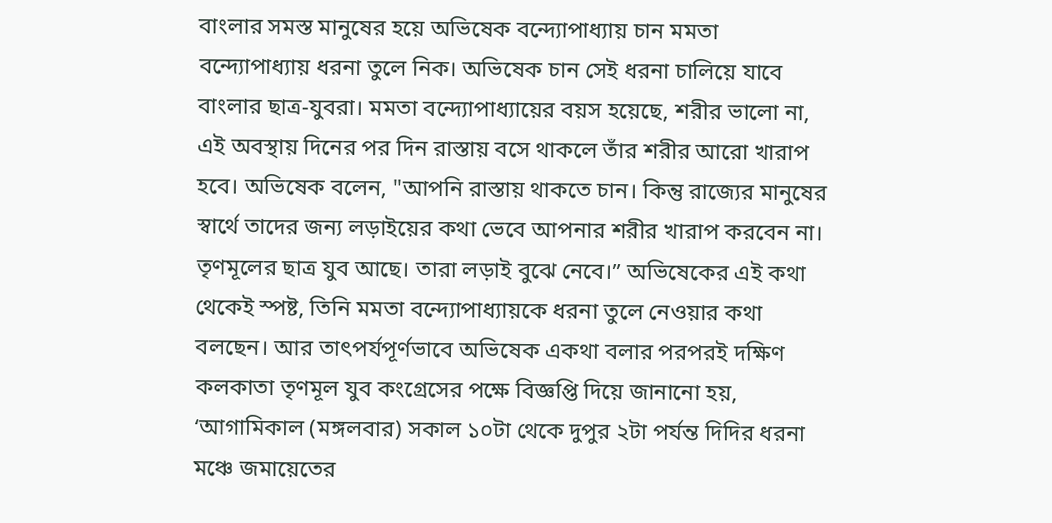বাংলার সমস্ত মানুষের হয়ে অভিষেক বন্দ্যোপাধ্যায় চান মমতা বন্দ্যোপাধ্যায় ধরনা তুলে নিক। অভিষেক চান সেই ধরনা চালিয়ে যাবে বাংলার ছাত্র-যুবরা। মমতা বন্দ্যোপাধ্যায়ের বয়স হয়েছে, শরীর ভালো না, এই অবস্থায় দিনের পর দিন রাস্তায় বসে থাকলে তাঁর শরীর আরো খারাপ হবে। অভিষেক বলেন, "আপনি রাস্তায় থাকতে চান। কিন্তু রাজ্যের মানুষের স্বার্থে তাদের জন্য লড়াইয়ের কথা ভেবে আপনার শরীর খারাপ করবেন না। তৃণমূলের ছাত্র যুব আছে। তারা লড়াই বুঝে নেবে।” অভিষেকের এই কথা থেকেই স্পষ্ট, তিনি মমতা বন্দ্যোপাধ্যায়কে ধরনা তুলে নেওয়ার কথা বলছেন। আর তাৎপর্যপূর্ণভাবে অভিষেক একথা বলার পরপরই দক্ষিণ কলকাতা তৃণমূল যুব কংগ্রেসের পক্ষে বিজ্ঞপ্তি দিয়ে জানানো হয়, ‘আগামিকাল (মঙ্গলবার) সকাল ১০টা থেকে দুপুর ২টা পর্যন্ত দিদির ধরনা মঞ্চে জমায়েতের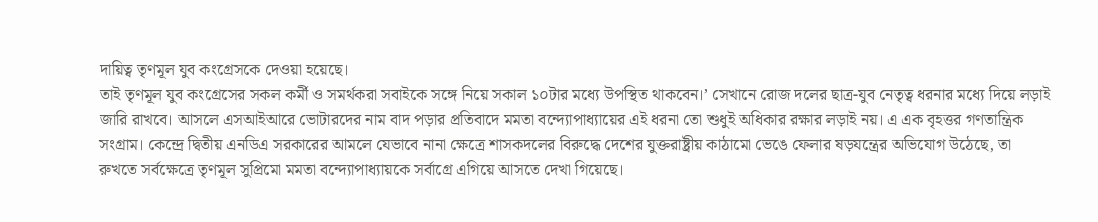দায়িত্ব তৃণমূল যুব কংগ্রেসকে দেওয়া হয়েছে।
তাই তৃণমূল যুব কংগ্রেসের সকল কর্মী ও সমর্থকরা সবাইকে সঙ্গে নিয়ে সকাল ১০টার মধ্যে উপস্থিত থাকবেন।’ সেখানে রোজ দলের ছাত্র-যুব নেতৃত্ব ধরনার মধ্যে দিয়ে লড়াই জারি রাখবে। আসলে এসআইআরে ভোটারদের নাম বাদ পড়ার প্রতিবাদে মমতা বন্দ্যোপাধ্যায়ের এই ধরনা তো শুধুই অধিকার রক্ষার লড়াই নয়। এ এক বৃহত্তর গণতান্ত্রিক সংগ্রাম। কেন্দ্রে দ্বিতীয় এনডিএ সরকারের আমলে যেভাবে নানা ক্ষেত্রে শাসকদলের বিরুদ্ধে দেশের যুক্তরাষ্ট্রীয় কাঠামো ভেঙে ফেলার ষড়যন্ত্রের অভিযোগ উঠেছে, তা রুখতে সর্বক্ষেত্রে তৃণমূল সুপ্রিমো মমতা বন্দ্যোপাধ্যায়কে সর্বাগ্রে এগিয়ে আসতে দেখা গিয়েছে।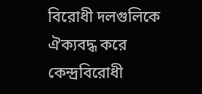বিরোধী দলগুলিকে ঐক্যবদ্ধ করে কেন্দ্রবিরোধী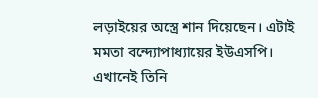লড়াইয়ের অস্ত্রে শান দিয়েছেন। এটাই মমতা বন্দ্যোপাধ্যায়ের ইউএসপি। এখানেই তিনি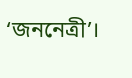‘জননেত্রী’।